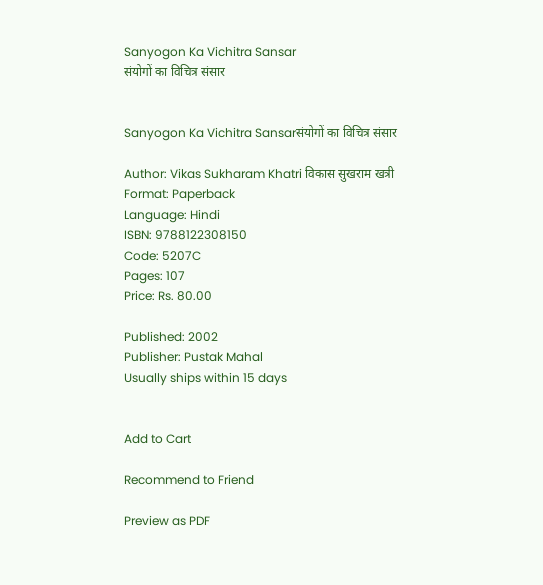Sanyogon Ka Vichitra Sansar
संयोगों का विचित्र संसार


Sanyogon Ka Vichitra Sansarसंयोगों का विचित्र संसार

Author: Vikas Sukharam Khatri विकास सुखराम खत्री
Format: Paperback
Language: Hindi
ISBN: 9788122308150
Code: 5207C
Pages: 107
Price: Rs. 80.00

Published: 2002
Publisher: Pustak Mahal
Usually ships within 15 days


Add to Cart

Recommend to Friend

Preview as PDF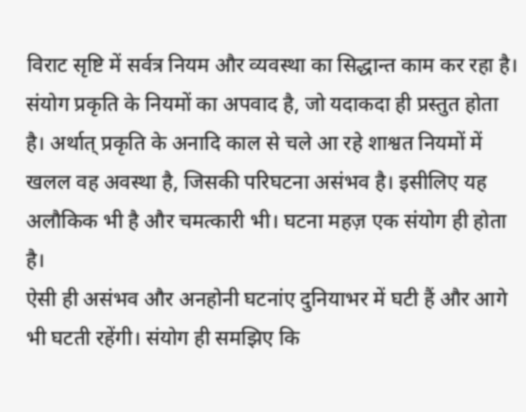विराट सृष्टि में सर्वत्र नियम और व्यवस्था का सिद्धान्त काम कर रहा है। संयोग प्रकृति के नियमों का अपवाद है, जो यदाकदा ही प्रस्तुत होता है। अर्थात् प्रकृति के अनादि काल से चले आ रहे शाश्वत नियमों में खलल वह अवस्था है, जिसकी परिघटना असंभव है। इसीलिए यह अलौकिक भी है और चमत्कारी भी। घटना महज़ एक संयोग ही होता है।
ऐसी ही असंभव और अनहोनी घटनांए दुनियाभर में घटी हैं और आगे भी घटती रहेंगी। संयोग ही समझिए कि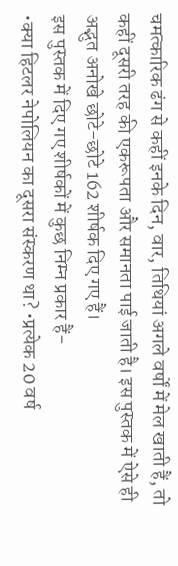चमत्कारिक ढंग से कहीं इनके दिन, वार, तिथियां अगले वर्षों‍ में मेल खाती हैं, तो कहीं दूसरी तरह की एकरूपता और समानता पाई जाती है। इस पुस्तक में ऐसे ही अद्भुत अनोखे छोटे-छोटे 162 शीर्षक दिए गए हैं।
इस पुस्तक में दिए गए शीर्षकों में कुछ निम्न प्रकार हैं-
•क्या हिटलर नेपोलियन का दूसरा संस्करण था? •प्रत्येक 20 वर्ष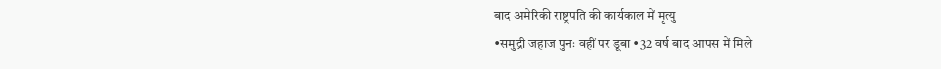बाद अमेरिकी राष्ट्रपति की कार्यकाल में मृत्यु
•समुद्री जहाज पुनः वहीं पर डूबा •32 वर्ष बाद आपस में मिले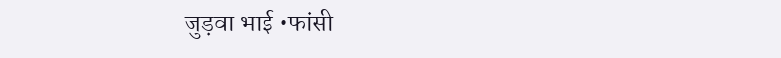जुड़वा भाई •फांसी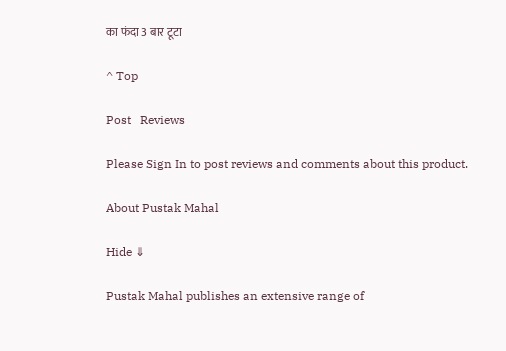का फंदा 3 बार टूटा

^ Top

Post   Reviews

Please Sign In to post reviews and comments about this product.

About Pustak Mahal

Hide ⇓

Pustak Mahal publishes an extensive range of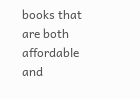books that are both affordable and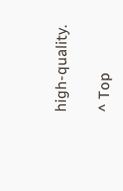high-quality.

^ Top